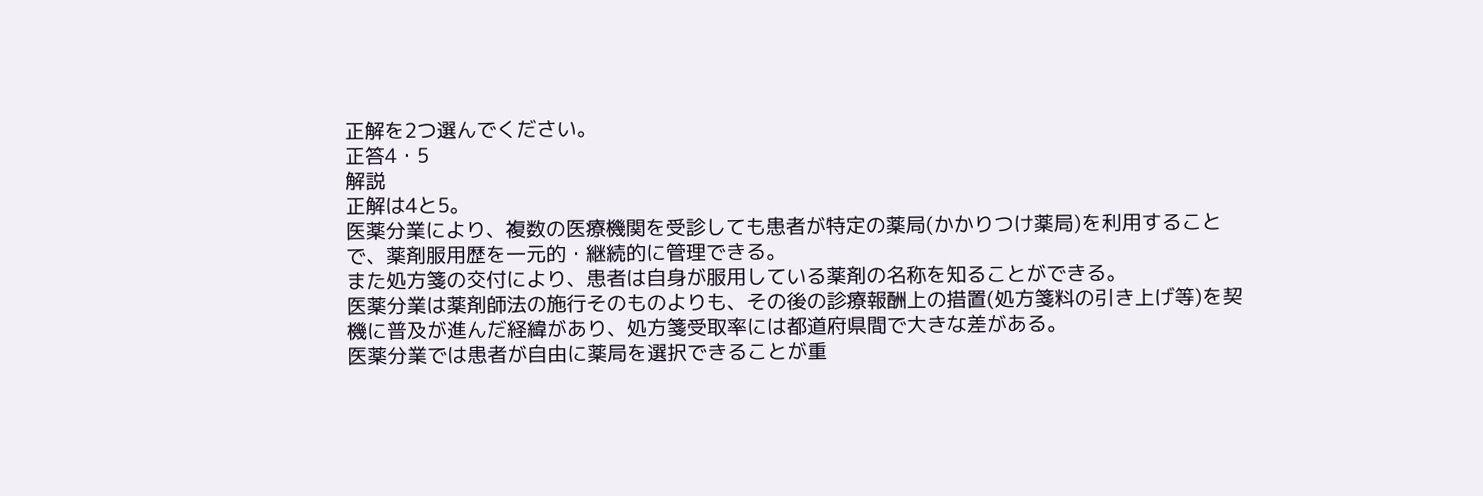正解を2つ選んでください。
正答4・5
解説
正解は4と5。
医薬分業により、複数の医療機関を受診しても患者が特定の薬局(かかりつけ薬局)を利用することで、薬剤服用歴を一元的・継続的に管理できる。
また処方箋の交付により、患者は自身が服用している薬剤の名称を知ることができる。
医薬分業は薬剤師法の施行そのものよりも、その後の診療報酬上の措置(処方箋料の引き上げ等)を契機に普及が進んだ経緯があり、処方箋受取率には都道府県間で大きな差がある。
医薬分業では患者が自由に薬局を選択できることが重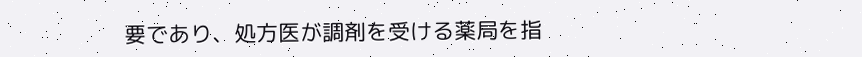要であり、処方医が調剤を受ける薬局を指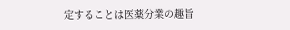定することは医薬分業の趣旨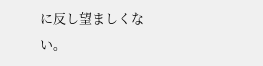に反し望ましくない。